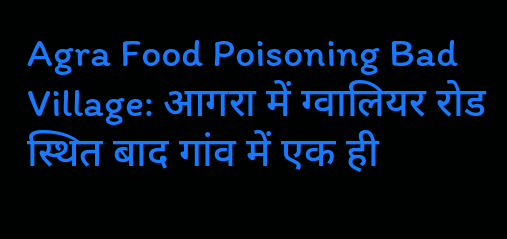Agra Food Poisoning Bad Village: आगरा में ग्वालियर रोड स्थित बाद गांव में एक ही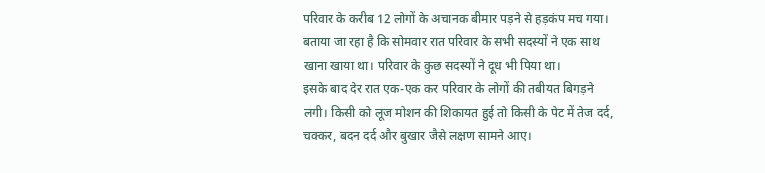परिवार के करीब 12 लोगों के अचानक बीमार पड़ने से हड़कंप मच गया। बताया जा रहा है कि सोमवार रात परिवार के सभी सदस्यों ने एक साथ खाना खाया था। परिवार के कुछ सदस्यों ने दूध भी पिया था।
इसके बाद देर रात एक-एक कर परिवार के लोगों की तबीयत बिगड़ने लगी। किसी को लूज मोशन की शिकायत हुई तो किसी के पेट में तेज दर्द, चक्कर, बदन दर्द और बुखार जैसे लक्षण सामने आए।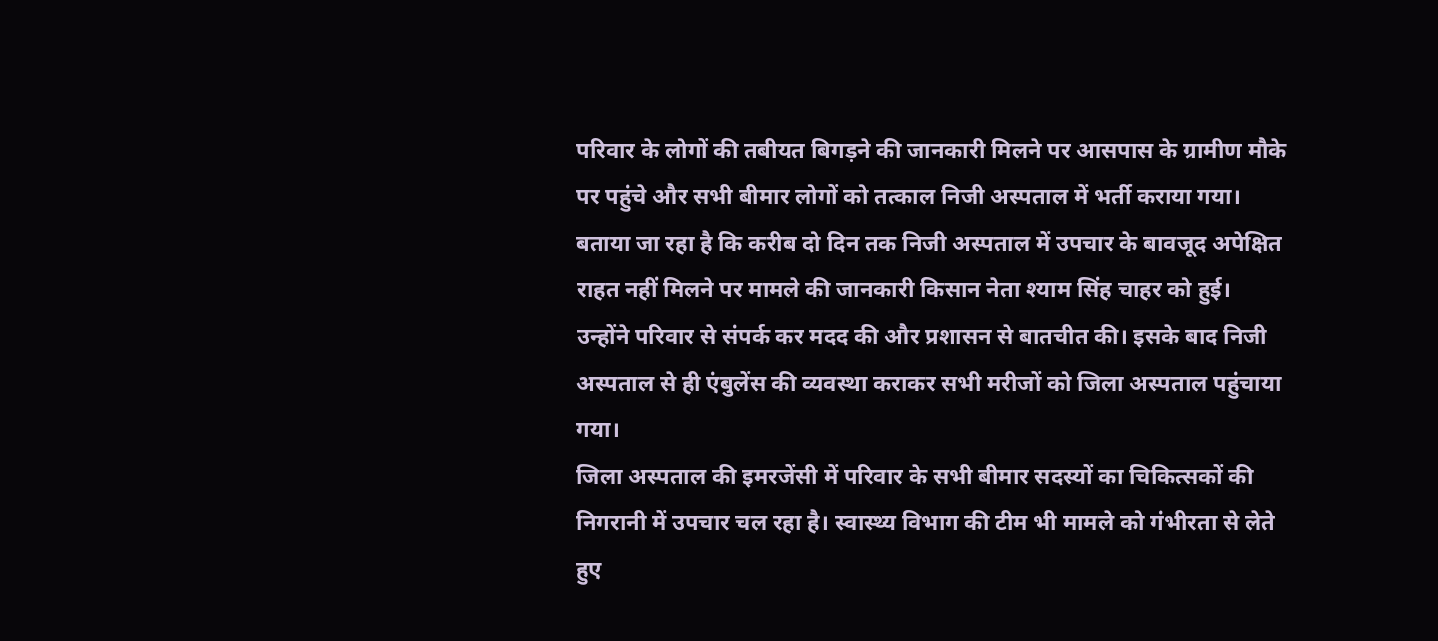परिवार के लोगों की तबीयत बिगड़ने की जानकारी मिलने पर आसपास के ग्रामीण मौके पर पहुंचे और सभी बीमार लोगों को तत्काल निजी अस्पताल में भर्ती कराया गया। बताया जा रहा है कि करीब दो दिन तक निजी अस्पताल में उपचार के बावजूद अपेक्षित राहत नहीं मिलने पर मामले की जानकारी किसान नेता श्याम सिंह चाहर को हुई।
उन्होंने परिवार से संपर्क कर मदद की और प्रशासन से बातचीत की। इसके बाद निजी अस्पताल से ही एंबुलेंस की व्यवस्था कराकर सभी मरीजों को जिला अस्पताल पहुंचाया गया।
जिला अस्पताल की इमरजेंसी में परिवार के सभी बीमार सदस्यों का चिकित्सकों की निगरानी में उपचार चल रहा है। स्वास्थ्य विभाग की टीम भी मामले को गंभीरता से लेते हुए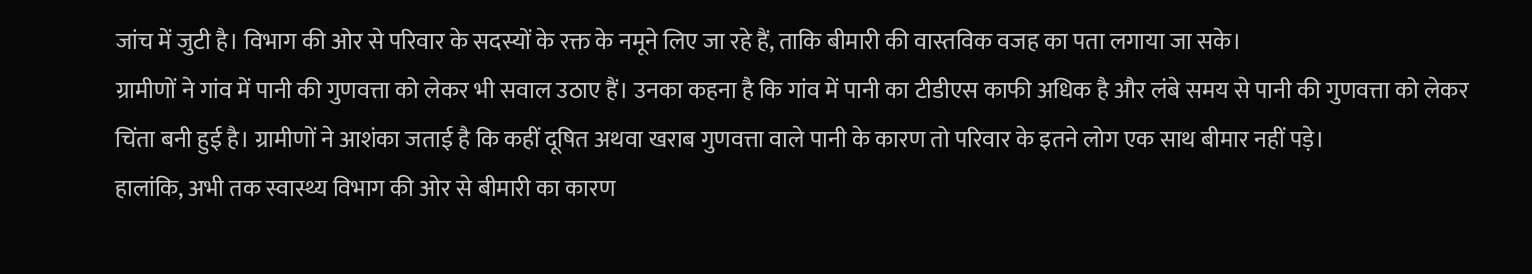जांच में जुटी है। विभाग की ओर से परिवार के सदस्यों के रक्त के नमूने लिए जा रहे हैं, ताकि बीमारी की वास्तविक वजह का पता लगाया जा सके।
ग्रामीणों ने गांव में पानी की गुणवत्ता को लेकर भी सवाल उठाए हैं। उनका कहना है कि गांव में पानी का टीडीएस काफी अधिक है और लंबे समय से पानी की गुणवत्ता को लेकर चिंता बनी हुई है। ग्रामीणों ने आशंका जताई है कि कहीं दूषित अथवा खराब गुणवत्ता वाले पानी के कारण तो परिवार के इतने लोग एक साथ बीमार नहीं पड़े।
हालांकि, अभी तक स्वास्थ्य विभाग की ओर से बीमारी का कारण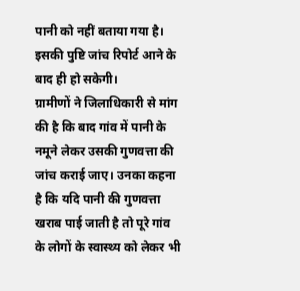पानी को नहीं बताया गया है। इसकी पुष्टि जांच रिपोर्ट आने के बाद ही हो सकेगी।
ग्रामीणों ने जिलाधिकारी से मांग की है कि बाद गांव में पानी के नमूने लेकर उसकी गुणवत्ता की जांच कराई जाए। उनका कहना है कि यदि पानी की गुणवत्ता खराब पाई जाती है तो पूरे गांव के लोगों के स्वास्थ्य को लेकर भी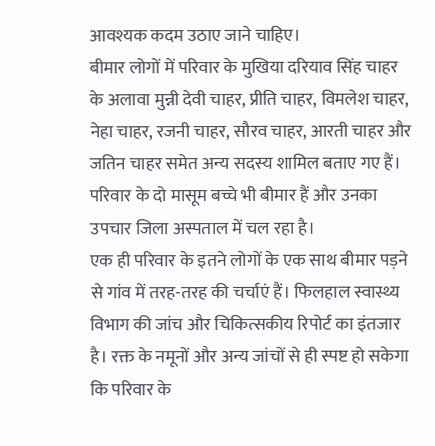आवश्यक कदम उठाए जाने चाहिए।
बीमार लोगों में परिवार के मुखिया दरियाव सिंह चाहर के अलावा मुन्नी देवी चाहर, प्रीति चाहर, विमलेश चाहर, नेहा चाहर, रजनी चाहर, सौरव चाहर, आरती चाहर और जतिन चाहर समेत अन्य सदस्य शामिल बताए गए हैं। परिवार के दो मासूम बच्चे भी बीमार हैं और उनका उपचार जिला अस्पताल में चल रहा है।
एक ही परिवार के इतने लोगों के एक साथ बीमार पड़ने से गांव में तरह-तरह की चर्चाएं हैं। फिलहाल स्वास्थ्य विभाग की जांच और चिकित्सकीय रिपोर्ट का इंतजार है। रक्त के नमूनों और अन्य जांचों से ही स्पष्ट हो सकेगा कि परिवार के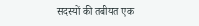सदस्यों की तबीयत एक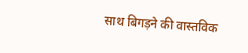साथ बिगड़ने की वास्तविक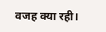वजह क्या रही।